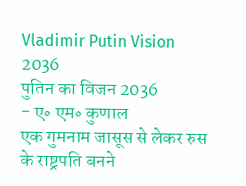Vladimir Putin Vision 2036
पुतिन का विजन 2036
- ए॰ एम॰ कुणाल
एक गुमनाम जासूस से लेकर रुस के राष्ट्रपति बनने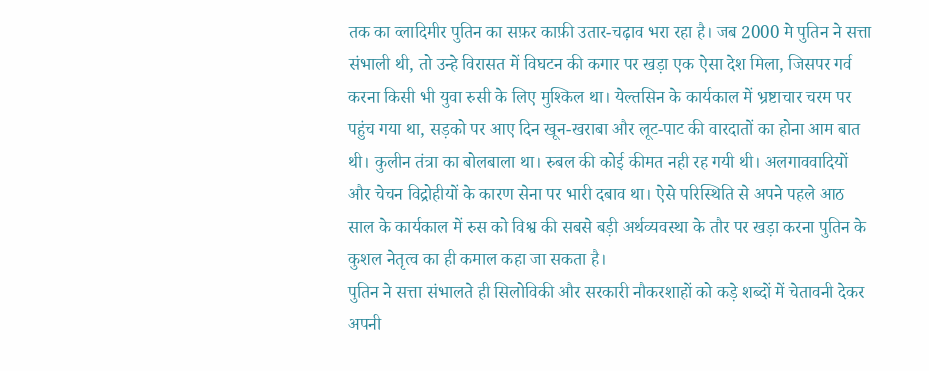तक का व्लादिमीर पुतिन का सफ़र काफ़ी उतार-चढ़ाव भरा रहा है। जब 2000 मे पुतिन ने सत्ता संभाली थी, तो उन्हे विरासत में विघटन की कगार पर खड़ा एक ऐसा देश मिला, जिसपर गर्व करना किसी भी युवा रुसी के लिए मुश्किल था। येल्तसिन के कार्यकाल में भ्रष्टाचार चरम पर पहुंच गया था, सड़को पर आए दिन खून-खराबा और लूट-पाट की वारदातों का होना आम बात थी। कुलीन तंत्रा का बोलबाला था। रुबल की कोई कीमत नही रह गयी थी। अलगाववादियों और चेचन विद्रोहीयों के कारण सेना पर भारी दबाव था। ऐसे परिस्थिति से अपने पहले आठ साल के कार्यकाल में रुस को विश्व की सबसे बड़ी अर्थव्यवस्था के तौर पर खड़ा करना पुतिन के कुशल नेतृत्व का ही कमाल कहा जा सकता है।
पुतिन ने सत्ता संभालते ही सिलोविकी और सरकारी नौकरशाहों को कड़े शब्दों में चेतावनी देकर अपनी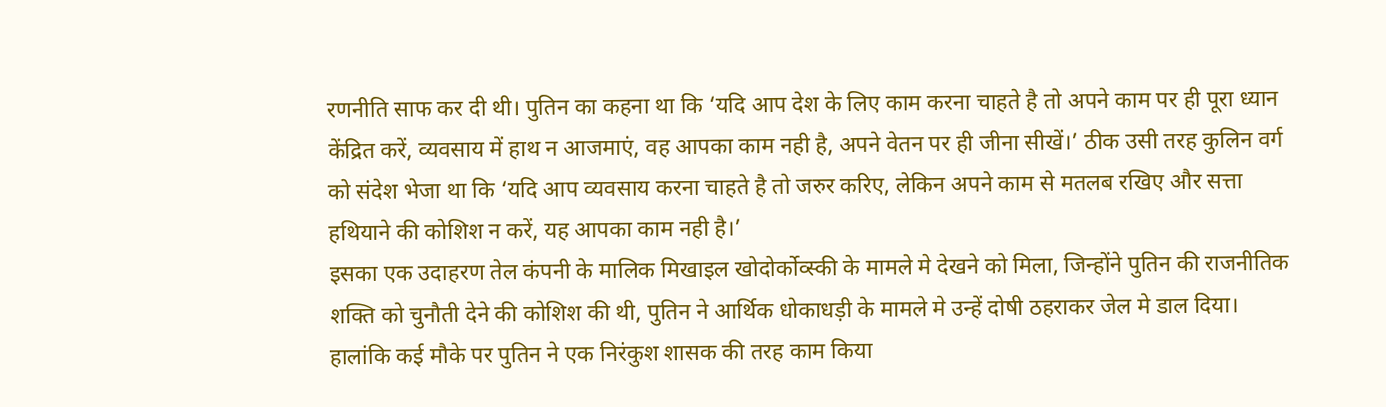रणनीति साफ कर दी थी। पुतिन का कहना था कि ‘यदि आप देश के लिए काम करना चाहते है तो अपने काम पर ही पूरा ध्यान केंद्रित करें, व्यवसाय में हाथ न आजमाएं, वह आपका काम नही है, अपने वेतन पर ही जीना सीखें।’ ठीक उसी तरह कुलिन वर्ग को संदेश भेजा था कि ‘यदि आप व्यवसाय करना चाहते है तो जरुर करिए, लेकिन अपने काम से मतलब रखिए और सत्ता हथियाने की कोशिश न करें, यह आपका काम नही है।’
इसका एक उदाहरण तेल कंपनी के मालिक मिखाइल खोदोर्कोव्स्की के मामले मे देखने को मिला, जिन्होंने पुतिन की राजनीतिक शक्ति को चुनौती देने की कोशिश की थी, पुतिन ने आर्थिक धोकाधड़ी के मामले मे उन्हें दोषी ठहराकर जेल मे डाल दिया।
हालांकि कई मौके पर पुतिन ने एक निरंकुश शासक की तरह काम किया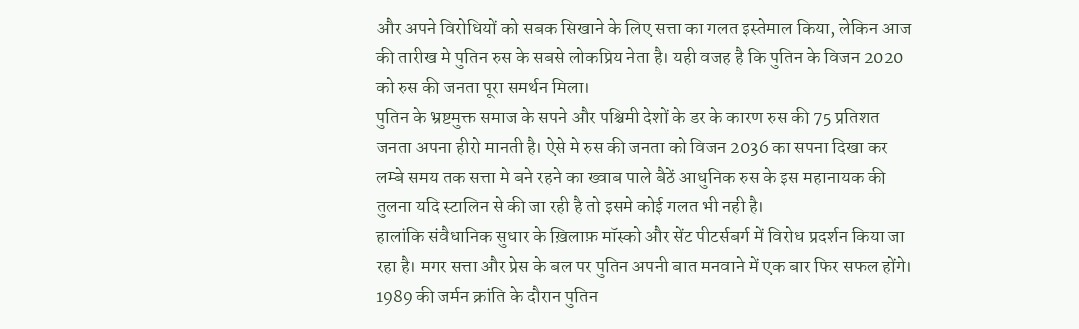और अपने विरोधियों को सबक सिखाने के लिए सत्ता का गलत इस्तेमाल किया, लेकिन आज की तारीख मे पुतिन रुस के सबसे लोकप्रिय नेता है। यही वजह है कि पुतिन के विजन 2020 को रुस की जनता पूरा समर्थन मिला।
पुतिन के भ्रष्टमुक्त समाज के सपने और पश्चिमी देशों के डर के कारण रुस की 75 प्रतिशत जनता अपना हीरो मानती है। ऐसे मे रुस की जनता को विजन 2036 का सपना दिखा कर लम्बे समय तक सत्ता मे बने रहने का ख्वाब पाले बैठें आधुनिक रुस के इस महानायक की तुलना यदि स्टालिन से की जा रही है तो इसमे कोई गलत भी नही है।
हालांकि संवैधानिक सुधार के ख़िलाफ़ मॉस्को और सेंट पीटर्सबर्ग में विरोध प्रदर्शन किया जा रहा है। मगर सत्ता और प्रेस के बल पर पुतिन अपनी बात मनवाने में एक बार फिर सफल होंगे।
1989 की जर्मन क्रांति के दौरान पुतिन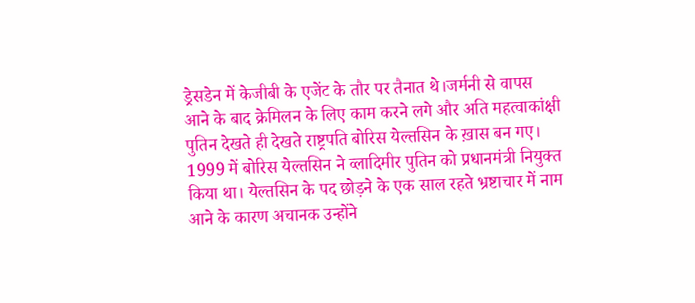ड्रेसडेन में केजीबी के एजेंट के तौर पर तैनात थे।जर्मनी से वापस आने के बाद क्रेमिलन के लिए काम करने लगे और अति महत्वाकांक्षी पुतिन देखते ही देखते राष्ट्रपति बोरिस येल्तसिन के ख़ास बन गए।
1999 में बोरिस येल्तसिन ने व्लादिमीर पुतिन को प्रधानमंत्री नियुक्त किया था। येल्तसिन के पद छोड़ने के एक साल रहते भ्रष्टाचार में नाम आने के कारण अचानक उन्होंने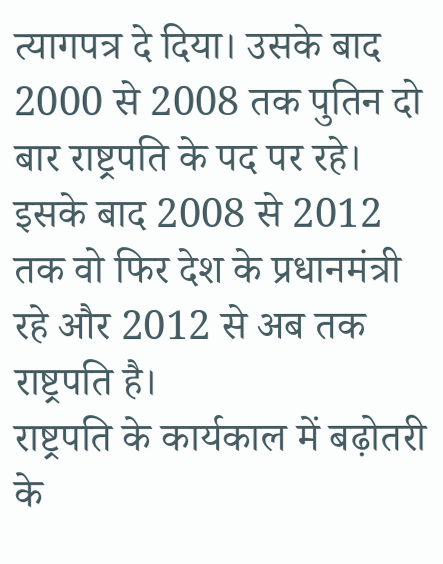त्यागपत्र दे दिया। उसके बाद 2000 से 2008 तक पुतिन दो बार राष्ट्रपति के पद पर रहे। इसके बाद 2008 से 2012 तक वो फिर देश के प्रधानमंत्री रहे और 2012 से अब तक राष्ट्रपति है।
राष्ट्रपति के कार्यकाल में बढ़ोतरी के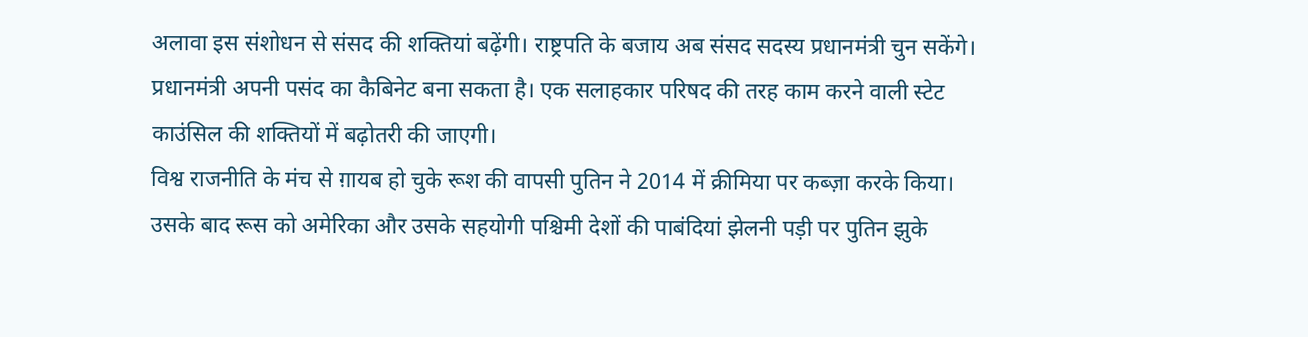अलावा इस संशोधन से संसद की शक्तियां बढ़ेंगी। राष्ट्रपति के बजाय अब संसद सदस्य प्रधानमंत्री चुन सकेंगे। प्रधानमंत्री अपनी पसंद का कैबिनेट बना सकता है। एक सलाहकार परिषद की तरह काम करने वाली स्टेट काउंसिल की शक्तियों में बढ़ोतरी की जाएगी।
विश्व राजनीति के मंच से ग़ायब हो चुके रूश की वापसी पुतिन ने 2014 में क्रीमिया पर कब्ज़ा करके किया। उसके बाद रूस को अमेरिका और उसके सहयोगी पश्चिमी देशों की पाबंदियां झेलनी पड़ी पर पुतिन झुके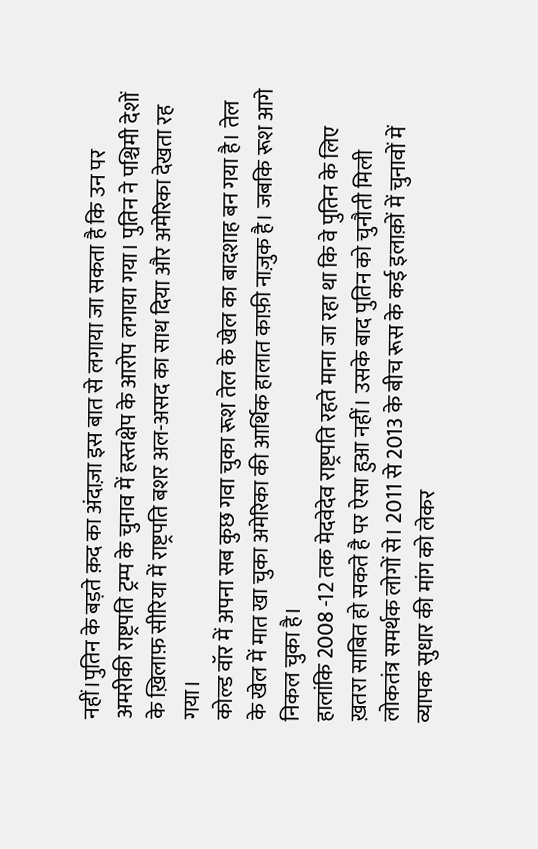नहीं।पुतिन के बड़ते क़द का अंदाज़ा इस बात से लगाया जा सकता है कि उन पर अमरीकी राष्ट्रपति ट्रम्प के चुनाव में हस्तक्षेप के आरोप लगाया गया। पुतिन ने पश्चिमी देशों के ख़िलाफ़ सीरिया में राष्ट्रपति बशर अल-असद का साथ दिया और अमेरिका देखता रह गया।
कोल्ड वॉर में अपना सब कुछ गवा चुका रूश तेल के खेल का बादशाह बन गया है। तेल के खेल में मात खा चुका अमेरिका की आर्थिक हालात काफ़ी नाज़ुक है। जबकि रूश आगे निकल चुका है।
हालांकि 2008 -12 तक मेदवेदेव राष्ट्रपति रहते माना जा रहा था कि वे पुतिन के लिए ख़तरा साबित हो सकते है पर ऐसा हुआ नहीं। उसके बाद पुतिन को चुनौती मिली लोकतंत्र समर्थक लोगों से। 2011 से 2013 के बीच रूस के कई इलाक़ों में चुनावों में व्यापक सुधार की मांग को लेकर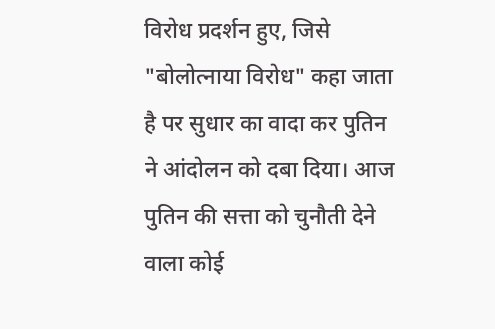विरोध प्रदर्शन हुए, जिसे "बोलोत्नाया विरोध" कहा जाता है पर सुधार का वादा कर पुतिन ने आंदोलन को दबा दिया। आज पुतिन की सत्ता को चुनौती देने वाला कोई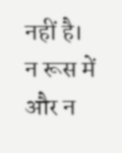नहीं है। न रूस में और न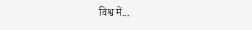विश्व में...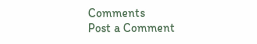Comments
Post a Comment